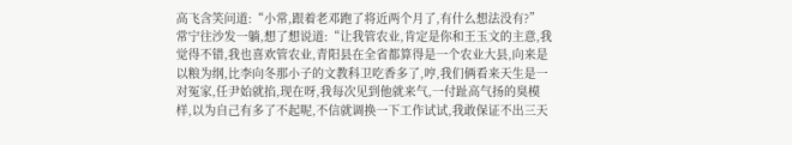高飞含笑问道:“小常,跟着老邓跑了将近两个月了,有什么想法没有?”
常宁往沙发一躺,想了想说道:“让我管农业,肯定是你和王玉文的主意,我觉得不错,我也喜欢管农业,青阳县在全省都算得是一个农业大县,向来是以粮为纲,比李向冬那小子的文教科卫吃香多了,哼,我们俩看来天生是一对冤家,任尹始就掐,现在呀,我每次见到他就来气,一付趾高气扬的臭模样,以为自己有多了不起呢,不信就调换一下工作试试,我敢保证不出三天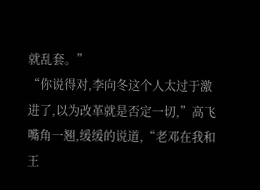就乱套。”
“你说得对,李向冬这个人太过于激进了,以为改革就是否定一切,”高飞嘴角一翘,缓缓的说道,“老邓在我和王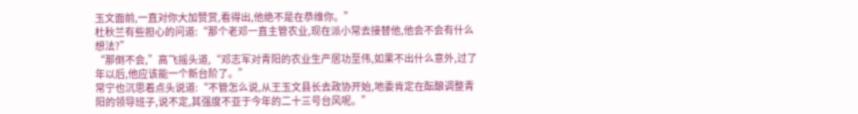玉文面前,一直对你大加赞赏,看得出,他绝不是在恭维你。”
杜秋兰有些担心的问道:“那个老邓一直主管农业,现在派小常去接替他,他会不会有什么想法?”
“那倒不会,”高飞摇头道,“邓志军对青阳的农业生产居功至伟,如果不出什么意外,过了年以后,他应该能一个新台阶了。”
常宁也沉思着点头说道:“不管怎么说,从王玉文县长去政协开始,地委肯定在酝酿调整青阳的领导班子,说不定,其强度不亚于今年的二十三号台风呢。”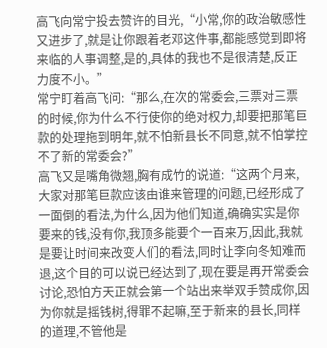高飞向常宁投去赞许的目光,“小常,你的政治敏感性又进步了,就是让你跟着老邓这件事,都能感觉到即将来临的人事调整,是的,具体的我也不是很清楚,反正力度不小。”
常宁盯着高飞问:“那么,在次的常委会,三票对三票的时候,你为什么不行使你的绝对权力,却要把那笔巨款的处理拖到明年,就不怕新县长不同意,就不怕掌控不了新的常委会?”
高飞又是嘴角微翘,胸有成竹的说道:“这两个月来,大家对那笔巨款应该由谁来管理的问题,已经形成了一面倒的看法,为什么,因为他们知道,确确实实是你要来的钱,没有你,我顶多能要个一百来万,因此,我就是要让时间来改变人们的看法,同时让李向冬知难而退,这个目的可以说已经达到了,现在要是再开常委会讨论,恐怕方天正就会第一个站出来举双手赞成你,因为你就是摇钱树,得罪不起嘛,至于新来的县长,同样的道理,不管他是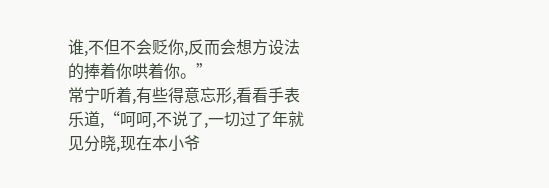谁,不但不会贬你,反而会想方设法的捧着你哄着你。”
常宁听着,有些得意忘形,看看手表乐道,“呵呵,不说了,一切过了年就见分晓,现在本小爷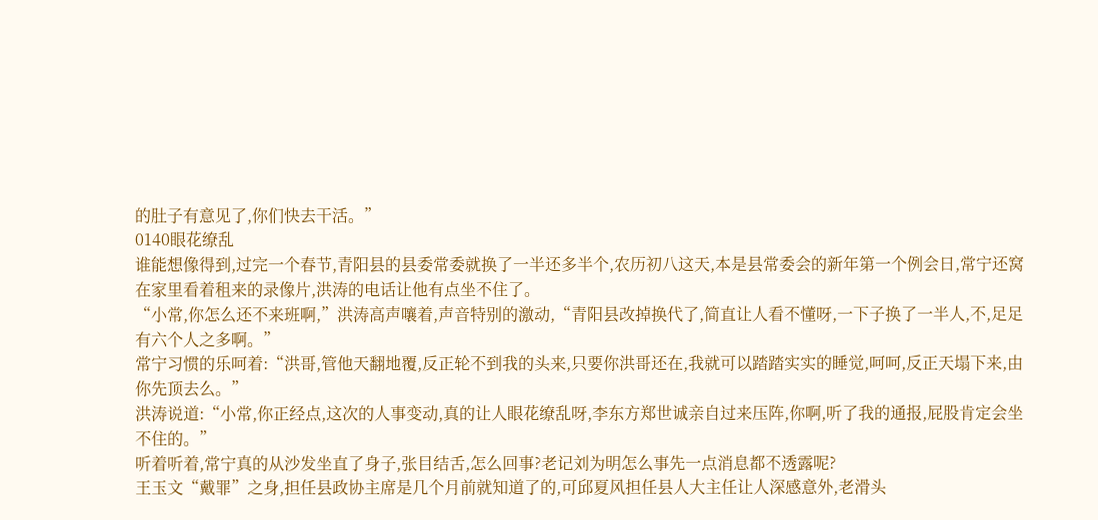的肚子有意见了,你们快去干活。”
0140眼花缭乱
谁能想像得到,过完一个春节,青阳县的县委常委就换了一半还多半个,农历初八这天,本是县常委会的新年第一个例会日,常宁还窝在家里看着租来的录像片,洪涛的电话让他有点坐不住了。
“小常,你怎么还不来班啊,”洪涛高声嚷着,声音特别的激动,“青阳县改掉换代了,简直让人看不懂呀,一下子换了一半人,不,足足有六个人之多啊。”
常宁习惯的乐呵着:“洪哥,管他天翻地覆,反正轮不到我的头来,只要你洪哥还在,我就可以踏踏实实的睡觉,呵呵,反正天塌下来,由你先顶去么。”
洪涛说道:“小常,你正经点,这次的人事变动,真的让人眼花缭乱呀,李东方郑世诚亲自过来压阵,你啊,听了我的通报,屁股肯定会坐不住的。”
听着听着,常宁真的从沙发坐直了身子,张目结舌,怎么回事?老记刘为明怎么事先一点消息都不透露呢?
王玉文“戴罪”之身,担任县政协主席是几个月前就知道了的,可邱夏风担任县人大主任让人深感意外,老滑头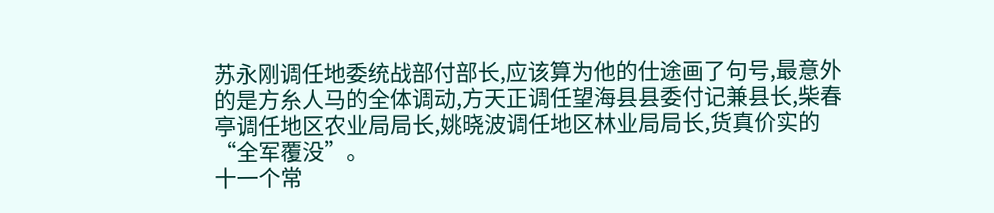苏永刚调任地委统战部付部长,应该算为他的仕途画了句号,最意外的是方糸人马的全体调动,方天正调任望海县县委付记兼县长,柴春亭调任地区农业局局长,姚晓波调任地区林业局局长,货真价实的“全军覆没”。
十一个常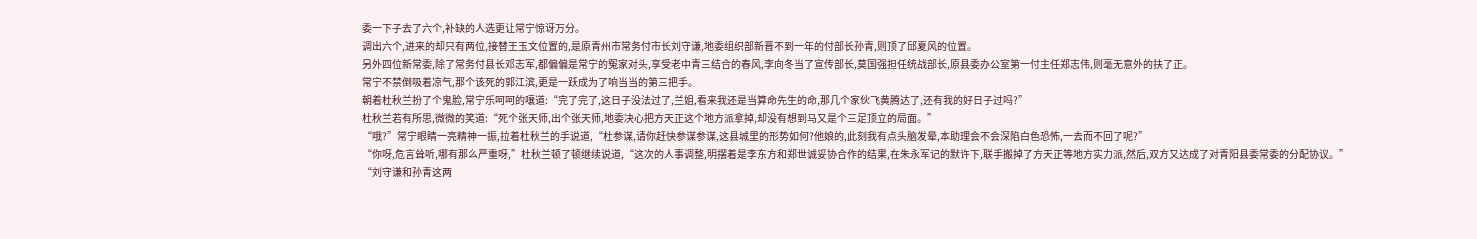委一下子去了六个,补缺的人选更让常宁惊讶万分。
调出六个,进来的却只有两位,接替王玉文位置的,是原青州市常务付市长刘守谦,地委组织部新晋不到一年的付部长孙青,则顶了邱夏风的位置。
另外四位新常委,除了常务付县长邓志军,都偏偏是常宁的冤家对头,享受老中青三结合的春风,李向冬当了宣传部长,莫国强担任统战部长,原县委办公室第一付主任郑志伟,则毫无意外的扶了正。
常宁不禁倒吸着凉气,那个该死的郭江滨,更是一跃成为了响当当的第三把手。
朝着杜秋兰扮了个鬼脸,常宁乐呵呵的嚷道:“完了完了,这日子没法过了,兰姐,看来我还是当算命先生的命,那几个家伙飞黄腾达了,还有我的好日子过吗?”
杜秋兰若有所思,微微的笑道:“死个张天师,出个张天师,地委决心把方天正这个地方派拿掉,却没有想到马又是个三足顶立的局面。”
“哦?”常宁眼睛一亮精神一振,拉着杜秋兰的手说道,“杜参谋,请你赶快参谋参谋,这县城里的形势如何?他娘的,此刻我有点头脑发晕,本助理会不会深陷白色恐怖,一去而不回了呢?”
“你呀,危言耸听,哪有那么严重呀,”杜秋兰顿了顿继续说道,“这次的人事调整,明摆着是李东方和郑世诚妥协合作的结果,在朱永军记的默许下,联手搬掉了方天正等地方实力派,然后,双方又达成了对青阳县委常委的分配协议。”
“刘守谦和孙青这两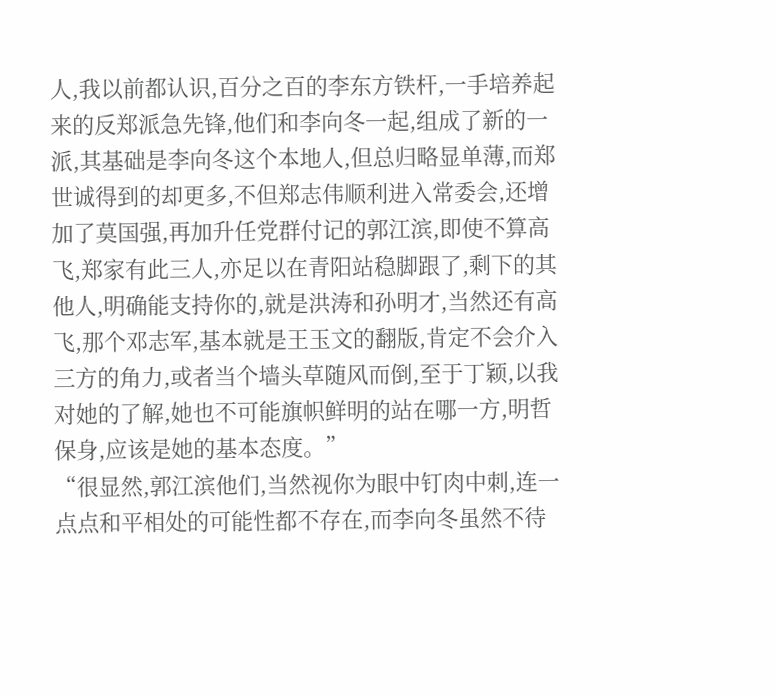人,我以前都认识,百分之百的李东方铁杆,一手培养起来的反郑派急先锋,他们和李向冬一起,组成了新的一派,其基础是李向冬这个本地人,但总归略显单薄,而郑世诚得到的却更多,不但郑志伟顺利进入常委会,还增加了莫国强,再加升任党群付记的郭江滨,即使不算高飞,郑家有此三人,亦足以在青阳站稳脚跟了,剩下的其他人,明确能支持你的,就是洪涛和孙明才,当然还有高飞,那个邓志军,基本就是王玉文的翻版,肯定不会介入三方的角力,或者当个墙头草随风而倒,至于丁颖,以我对她的了解,她也不可能旗帜鲜明的站在哪一方,明哲保身,应该是她的基本态度。”
“很显然,郭江滨他们,当然视你为眼中钉肉中刺,连一点点和平相处的可能性都不存在,而李向冬虽然不待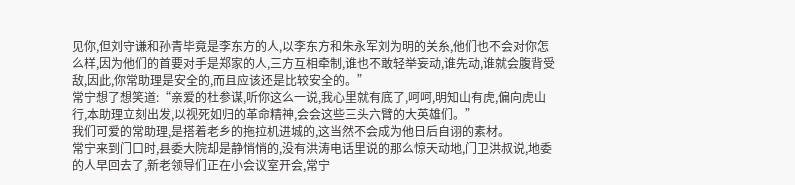见你,但刘守谦和孙青毕竟是李东方的人,以李东方和朱永军刘为明的关糸,他们也不会对你怎么样,因为他们的首要对手是郑家的人,三方互相牵制,谁也不敢轻举妄动,谁先动,谁就会腹背受敌,因此,你常助理是安全的,而且应该还是比较安全的。”
常宁想了想笑道:“亲爱的杜参谋,听你这么一说,我心里就有底了,呵呵,明知山有虎,偏向虎山行,本助理立刻出发,以视死如归的革命精神,会会这些三头六臂的大英雄们。”
我们可爱的常助理,是搭着老乡的拖拉机进城的,这当然不会成为他日后自诩的素材。
常宁来到门口时,县委大院却是静悄悄的,没有洪涛电话里说的那么惊天动地,门卫洪叔说,地委的人早回去了,新老领导们正在小会议室开会,常宁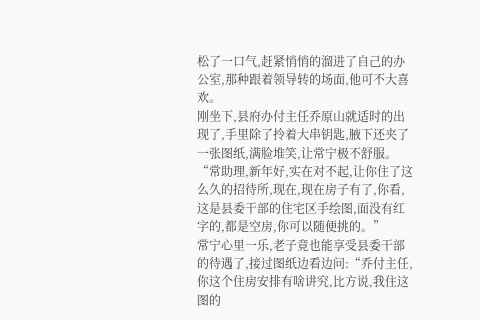松了一口气,赶紧悄悄的溜进了自己的办公室,那种跟着领导转的场面,他可不大喜欢。
刚坐下,县府办付主任乔原山就适时的出现了,手里除了拎着大串钥匙,腋下还夹了一张图纸,满脸堆笑,让常宁极不舒服。
“常助理,新年好,实在对不起,让你住了这么久的招待所,现在,现在房子有了,你看,这是县委干部的住宅区手绘图,面没有红字的,都是空房,你可以随便挑的。”
常宁心里一乐,老子竟也能享受县委干部的待遇了,接过图纸边看边问:“乔付主任,你这个住房安排有啥讲究,比方说,我住这图的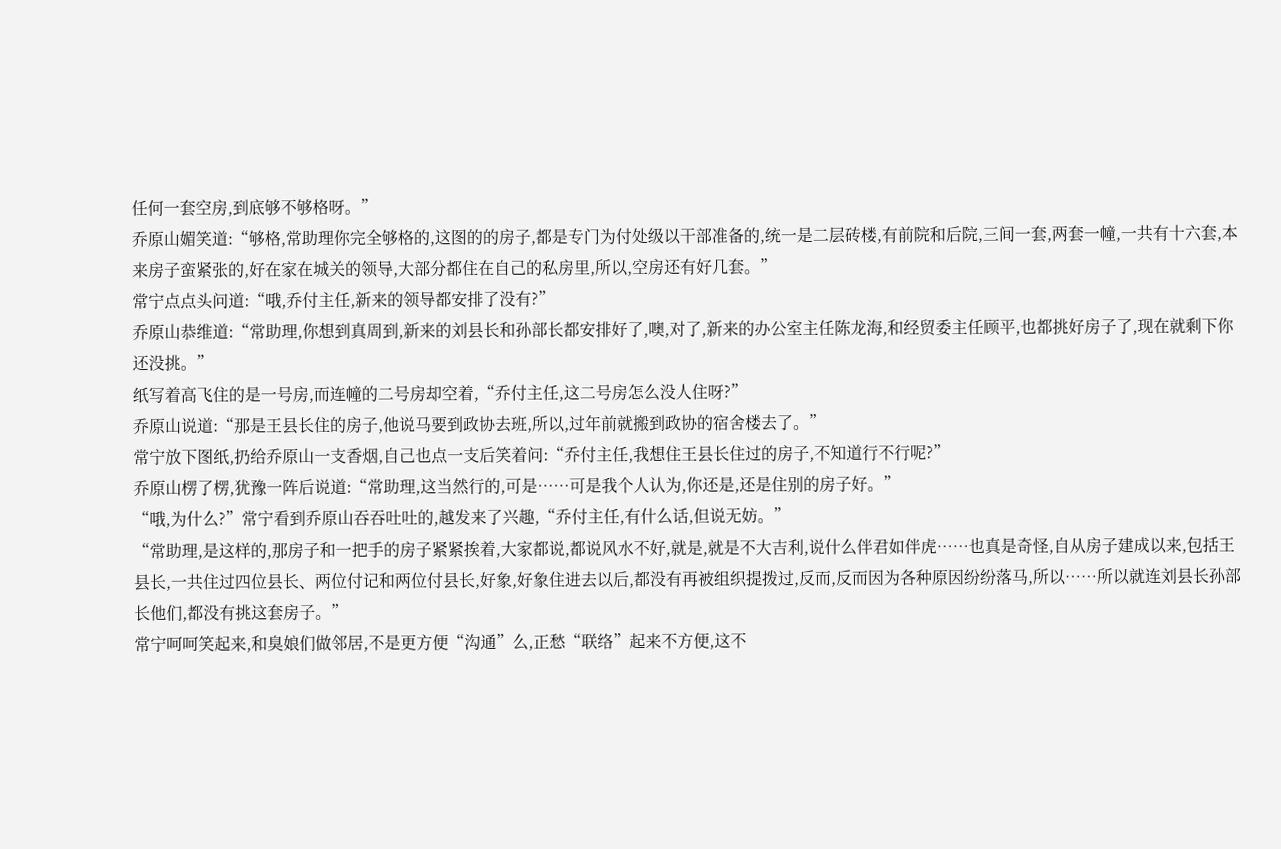任何一套空房,到底够不够格呀。”
乔原山媚笑道:“够格,常助理你完全够格的,这图的的房子,都是专门为付处级以干部准备的,统一是二层砖楼,有前院和后院,三间一套,两套一幢,一共有十六套,本来房子蛮紧张的,好在家在城关的领导,大部分都住在自己的私房里,所以,空房还有好几套。”
常宁点点头问道:“哦,乔付主任,新来的领导都安排了没有?”
乔原山恭维道:“常助理,你想到真周到,新来的刘县长和孙部长都安排好了,噢,对了,新来的办公室主任陈龙海,和经贸委主任顾平,也都挑好房子了,现在就剩下你还没挑。”
纸写着高飞住的是一号房,而连幢的二号房却空着,“乔付主任,这二号房怎么没人住呀?”
乔原山说道:“那是王县长住的房子,他说马要到政协去班,所以,过年前就搬到政协的宿舍楼去了。”
常宁放下图纸,扔给乔原山一支香烟,自己也点一支后笑着问:“乔付主任,我想住王县长住过的房子,不知道行不行呢?”
乔原山楞了楞,犹豫一阵后说道:“常助理,这当然行的,可是……可是我个人认为,你还是,还是住别的房子好。”
“哦,为什么?”常宁看到乔原山吞吞吐吐的,越发来了兴趣,“乔付主任,有什么话,但说无妨。”
“常助理,是这样的,那房子和一把手的房子紧紧挨着,大家都说,都说风水不好,就是,就是不大吉利,说什么伴君如伴虎……也真是奇怪,自从房子建成以来,包括王县长,一共住过四位县长、两位付记和两位付县长,好象,好象住进去以后,都没有再被组织提拨过,反而,反而因为各种原因纷纷落马,所以……所以就连刘县长孙部长他们,都没有挑这套房子。”
常宁呵呵笑起来,和臭娘们做邻居,不是更方便“沟通”么,正愁“联络”起来不方便,这不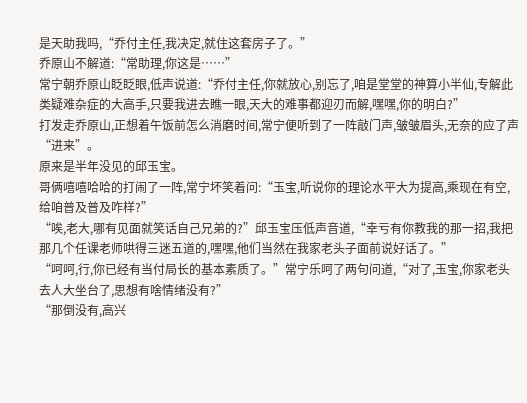是天助我吗,“乔付主任,我决定,就住这套房子了。”
乔原山不解道:“常助理,你这是……”
常宁朝乔原山眨眨眼,低声说道:“乔付主任,你就放心,别忘了,咱是堂堂的神算小半仙,专解此类疑难杂症的大高手,只要我进去瞧一眼,天大的难事都迎刃而解,嘿嘿,你的明白?”
打发走乔原山,正想着午饭前怎么消磨时间,常宁便听到了一阵敲门声,皱皱眉头,无奈的应了声“进来”。
原来是半年没见的邱玉宝。
哥俩嘻嘻哈哈的打闹了一阵,常宁坏笑着问:“玉宝,听说你的理论水平大为提高,乘现在有空,给咱普及普及咋样?”
“唉,老大,哪有见面就笑话自己兄弟的?”邱玉宝压低声音道,“幸亏有你教我的那一招,我把那几个任课老师哄得三迷五道的,嘿嘿,他们当然在我家老头子面前说好话了。”
“呵呵,行,你已经有当付局长的基本素质了。”常宁乐呵了两句问道,“对了,玉宝,你家老头去人大坐台了,思想有啥情绪没有?”
“那倒没有,高兴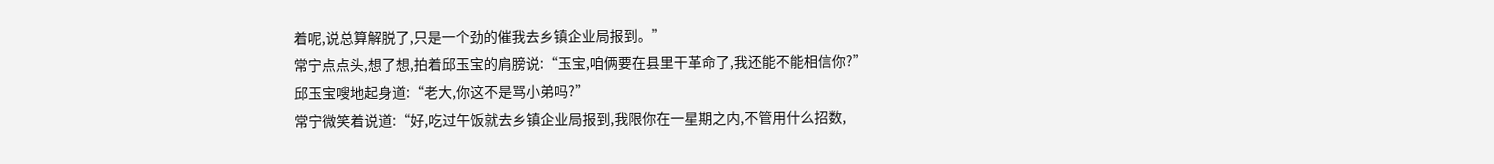着呢,说总算解脱了,只是一个劲的催我去乡镇企业局报到。”
常宁点点头,想了想,拍着邱玉宝的肩膀说:“玉宝,咱俩要在县里干革命了,我还能不能相信你?”
邱玉宝嗖地起身道:“老大,你这不是骂小弟吗?”
常宁微笑着说道:“好,吃过午饭就去乡镇企业局报到,我限你在一星期之内,不管用什么招数,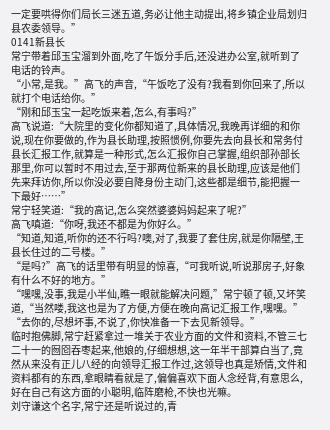一定要哄得你们局长三迷五道,务必让他主动提出,将乡镇企业局划归县农委领导。”
0141新县长
常宁带着邱玉宝溜到外面,吃了午饭分手后,还没进办公室,就听到了电话的铃声。
“小常,是我。”高飞的声音,“午饭吃了没有?我看到你回来了,所以就打个电话给你。”
“刚和邱玉宝一起吃饭来着,怎么,有事吗?”
高飞说道:“大院里的变化你都知道了,具体情况,我晚再详细的和你说,现在你要做的,作为县长助理,按照惯例,你要先去向县长和常务付县长汇报工作,就算是一种形式,怎么汇报你自己掌握,组织部孙部长那里,你可以暂时不用过去,至于那两位新来的县长助理,应该是他们先来拜访你,所以你没必要自降身份主动门,这些都是细节,能把握一下最好……”
常宁轻笑道:“我的高记,怎么突然婆婆妈妈起来了呢?”
高飞嗔道:“你呀,我还不都是为你好么。”
“知道,知道,听你的还不行吗?噢,对了,我要了套住房,就是你隔壁,王县长住过的二号楼。”
“是吗?”高飞的话里带有明显的惊喜,“可我听说,听说那房子,好象有什么不好的地方。”
“嘿嘿,没事,我是小半仙,瞧一眼就能解决问题,”常宁顿了顿,又坏笑道,“当然喽,我这也是为了方便,方便在晚向高记汇报工作,嘿嘿。”
“去你的,尽想坏事,不说了,你快准备一下去见新领导。”
临时抱佛脚,常宁赶紧拿过一堆关于农业方面的文件和资料,不管三七二十一的囫囵吞枣起来,他娘的,仔细想想,这一年半干部算白当了,竟然从来没有正儿八经的向领导汇报工作过,这领导也真是矫情,文件和资料都有的东西,拿眼睛看就是了,偏偏喜欢下面人念经背,有意思么,好在自己有这方面的小聪明,临阵磨枪,不快也光嘛。
刘守谦这个名字,常宁还是听说过的,青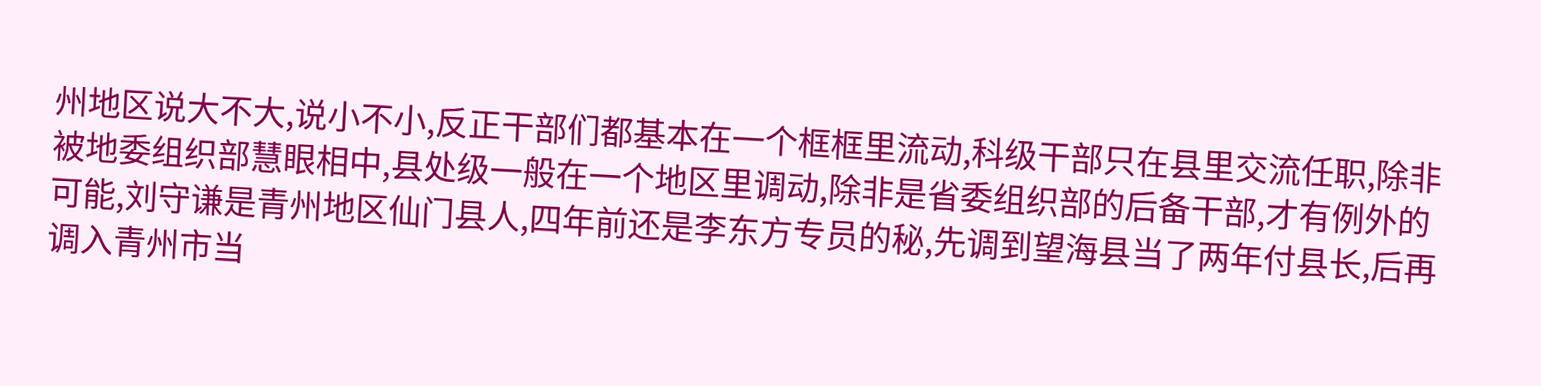州地区说大不大,说小不小,反正干部们都基本在一个框框里流动,科级干部只在县里交流任职,除非被地委组织部慧眼相中,县处级一般在一个地区里调动,除非是省委组织部的后备干部,才有例外的可能,刘守谦是青州地区仙门县人,四年前还是李东方专员的秘,先调到望海县当了两年付县长,后再调入青州市当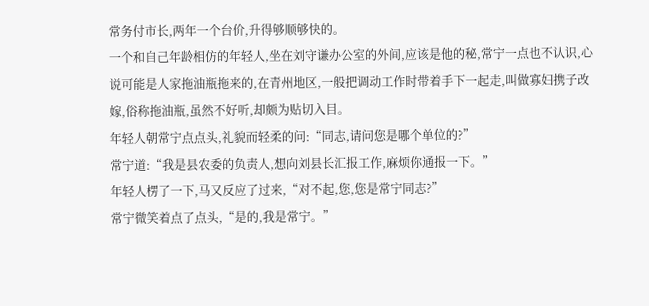常务付市长,两年一个台价,升得够顺够快的。
一个和自己年龄相仿的年轻人,坐在刘守谦办公室的外间,应该是他的秘,常宁一点也不认识,心说可能是人家拖油瓶拖来的,在青州地区,一般把调动工作时带着手下一起走,叫做寡妇携子改嫁,俗称拖油瓶,虽然不好听,却颇为贴切入目。
年轻人朝常宁点点头,礼貌而轻柔的问:“同志,请问您是哪个单位的?”
常宁道:“我是县农委的负责人,想向刘县长汇报工作,麻烦你通报一下。”
年轻人楞了一下,马又反应了过来,“对不起,您,您是常宁同志?”
常宁微笑着点了点头,“是的,我是常宁。”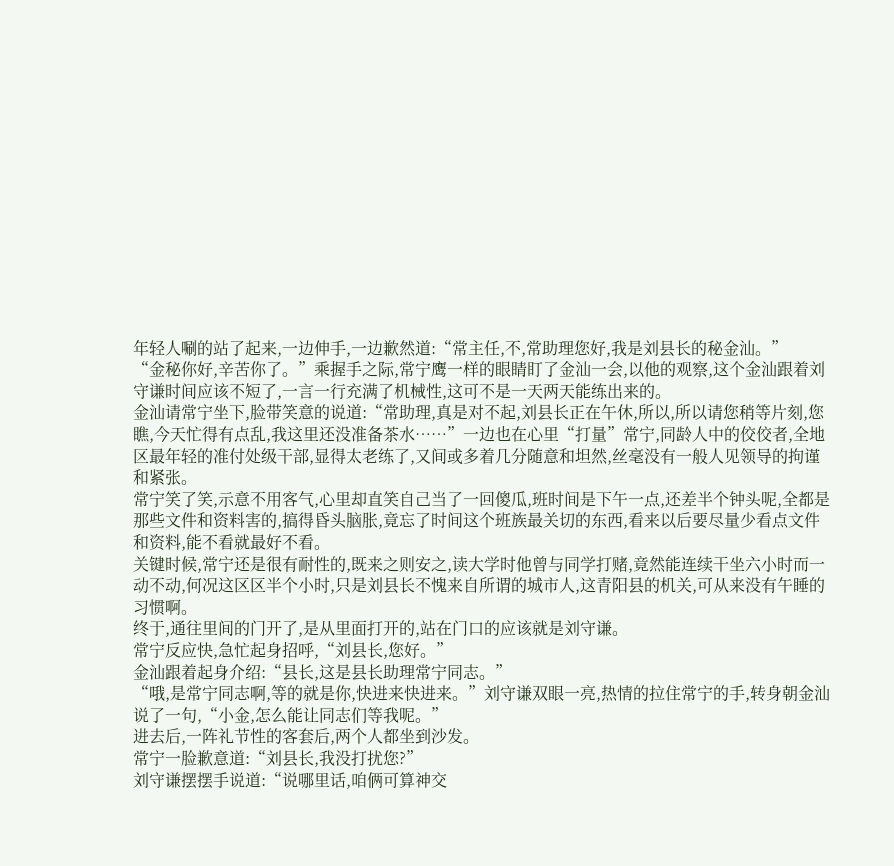年轻人唰的站了起来,一边伸手,一边歉然道:“常主任,不,常助理您好,我是刘县长的秘金汕。”
“金秘你好,辛苦你了。”乘握手之际,常宁鹰一样的眼睛盯了金汕一会,以他的观察,这个金汕跟着刘守谦时间应该不短了,一言一行充满了机械性,这可不是一天两天能练出来的。
金汕请常宁坐下,脸带笑意的说道:“常助理,真是对不起,刘县长正在午休,所以,所以请您稍等片刻,您瞧,今天忙得有点乱,我这里还没准备茶水……”一边也在心里“打量”常宁,同龄人中的佼佼者,全地区最年轻的准付处级干部,显得太老练了,又间或多着几分随意和坦然,丝毫没有一般人见领导的拘谨和紧张。
常宁笑了笑,示意不用客气,心里却直笑自己当了一回傻瓜,班时间是下午一点,还差半个钟头呢,全都是那些文件和资料害的,搞得昏头脑胀,竟忘了时间这个班族最关切的东西,看来以后要尽量少看点文件和资料,能不看就最好不看。
关键时候,常宁还是很有耐性的,既来之则安之,读大学时他曾与同学打赌,竟然能连续干坐六小时而一动不动,何况这区区半个小时,只是刘县长不愧来自所谓的城市人,这青阳县的机关,可从来没有午睡的习惯啊。
终于,通往里间的门开了,是从里面打开的,站在门口的应该就是刘守谦。
常宁反应快,急忙起身招呼,“刘县长,您好。”
金汕跟着起身介绍:“县长,这是县长助理常宁同志。”
“哦,是常宁同志啊,等的就是你,快进来快进来。”刘守谦双眼一亮,热情的拉住常宁的手,转身朝金汕说了一句,“小金,怎么能让同志们等我呢。”
进去后,一阵礼节性的客套后,两个人都坐到沙发。
常宁一脸歉意道:“刘县长,我没打扰您?”
刘守谦摆摆手说道:“说哪里话,咱俩可算神交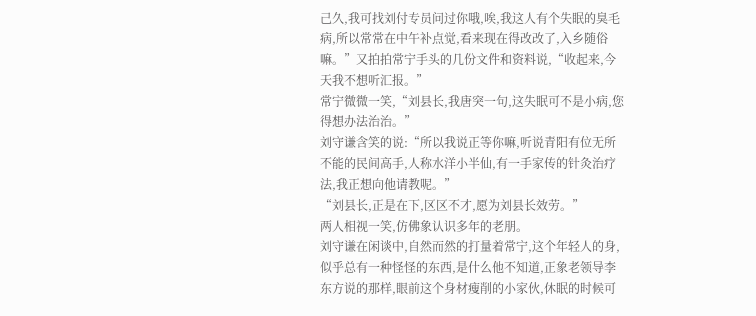己久,我可找刘付专员问过你哦,唉,我这人有个失眠的臭毛病,所以常常在中午补点觉,看来现在得改改了,入乡随俗嘛。”又拍拍常宁手头的几份文件和资料说,“收起来,今天我不想听汇报。”
常宁微微一笑,“刘县长,我唐突一句,这失眠可不是小病,您得想办法治治。”
刘守谦含笑的说:“所以我说正等你嘛,听说青阳有位无所不能的民间高手,人称水洋小半仙,有一手家传的针灸治疗法,我正想向他请教呢。”
“刘县长,正是在下,区区不才,愿为刘县长效劳。”
两人相视一笑,仿佛象认识多年的老朋。
刘守谦在闲谈中,自然而然的打量着常宁,这个年轻人的身,似乎总有一种怪怪的东西,是什么他不知道,正象老领导李东方说的那样,眼前这个身材瘦削的小家伙,休眠的时候可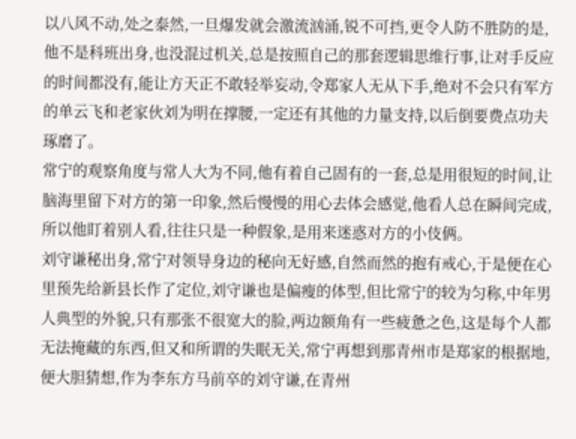以八风不动,处之泰然,一旦爆发就会激流汹涌,锐不可挡,更令人防不胜防的是,他不是科班出身,也没混过机关,总是按照自己的那套逻辑思维行事,让对手反应的时间都没有,能让方天正不敢轻举妄动,令郑家人无从下手,绝对不会只有军方的单云飞和老家伙刘为明在撑腰,一定还有其他的力量支持,以后倒要费点功夫琢磨了。
常宁的观察角度与常人大为不同,他有着自己固有的一套,总是用很短的时间,让脑海里留下对方的第一印象,然后慢慢的用心去体会感觉,他看人总在瞬间完成,所以他盯着别人看,往往只是一种假象,是用来迷惑对方的小伎俩。
刘守谦秘出身,常宁对领导身边的秘向无好感,自然而然的抱有戒心,于是便在心里预先给新县长作了定位,刘守谦也是偏瘦的体型,但比常宁的较为匀称,中年男人典型的外貌,只有那张不很宽大的脸,两边额角有一些疲惫之色,这是每个人都无法掩藏的东西,但又和所谓的失眠无关,常宁再想到那青州市是郑家的根据地,便大胆猜想,作为李东方马前卒的刘守谦,在青州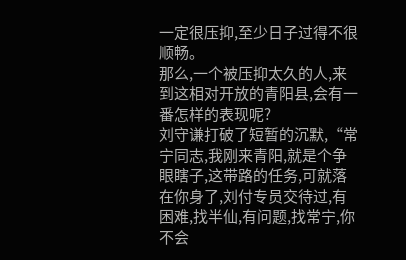一定很压抑,至少日子过得不很顺畅。
那么,一个被压抑太久的人,来到这相对开放的青阳县,会有一番怎样的表现呢?
刘守谦打破了短暂的沉默,“常宁同志,我刚来青阳,就是个争眼瞎子,这带路的任务,可就落在你身了,刘付专员交待过,有困难,找半仙,有问题,找常宁,你不会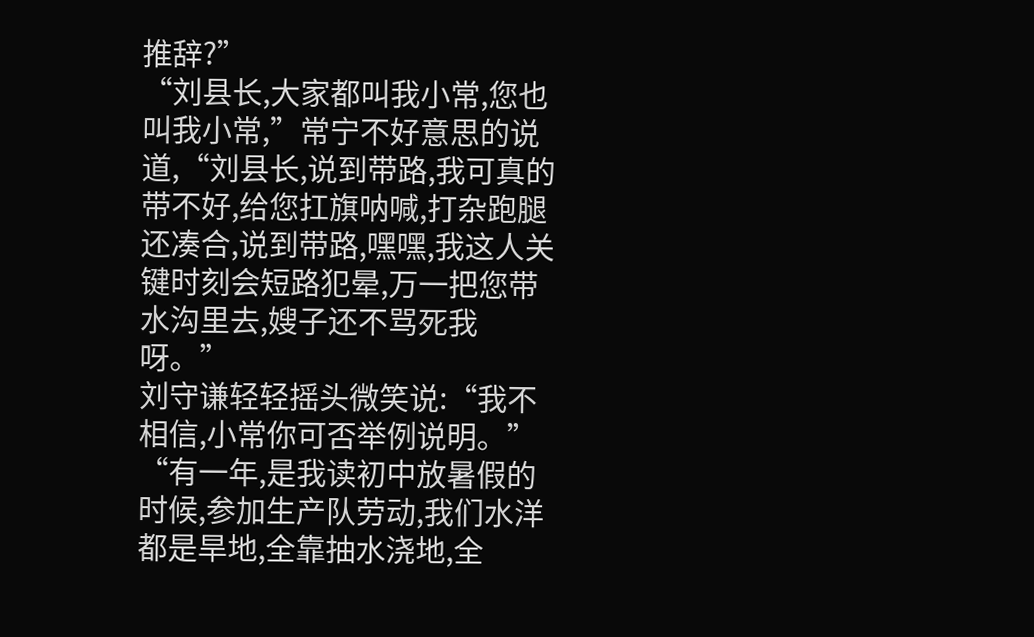推辞?”
“刘县长,大家都叫我小常,您也叫我小常,”常宁不好意思的说道,“刘县长,说到带路,我可真的带不好,给您扛旗呐喊,打杂跑腿还凑合,说到带路,嘿嘿,我这人关键时刻会短路犯晕,万一把您带水沟里去,嫂子还不骂死我呀。”
刘守谦轻轻摇头微笑说:“我不相信,小常你可否举例说明。”
“有一年,是我读初中放暑假的时候,参加生产队劳动,我们水洋都是旱地,全靠抽水浇地,全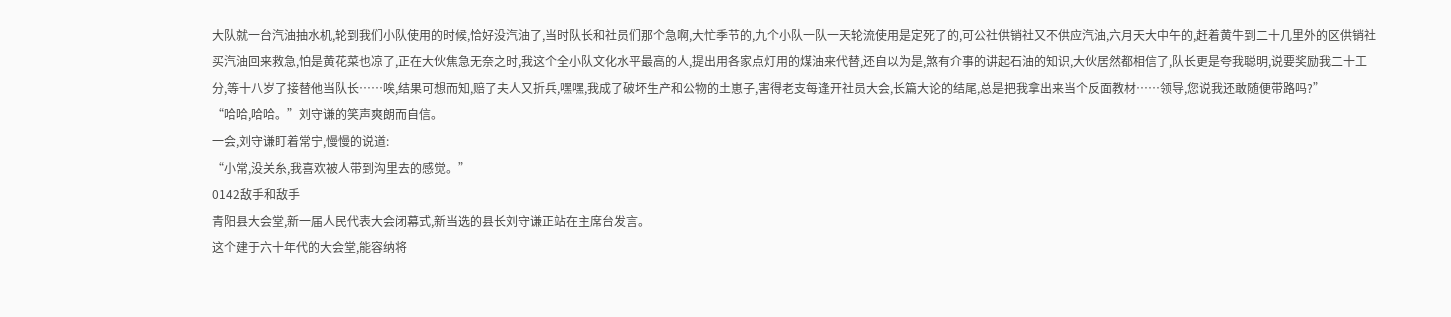大队就一台汽油抽水机,轮到我们小队使用的时候,恰好没汽油了,当时队长和社员们那个急啊,大忙季节的,九个小队一队一天轮流使用是定死了的,可公社供销社又不供应汽油,六月天大中午的,赶着黄牛到二十几里外的区供销社买汽油回来救急,怕是黄花菜也凉了,正在大伙焦急无奈之时,我这个全小队文化水平最高的人,提出用各家点灯用的煤油来代替,还自以为是,煞有介事的讲起石油的知识,大伙居然都相信了,队长更是夸我聪明,说要奖励我二十工分,等十八岁了接替他当队长……唉,结果可想而知,赔了夫人又折兵,嘿嘿,我成了破坏生产和公物的土崽子,害得老支每逢开社员大会,长篇大论的结尾,总是把我拿出来当个反面教材……领导,您说我还敢随便带路吗?”
“哈哈,哈哈。”刘守谦的笑声爽朗而自信。
一会,刘守谦盯着常宁,慢慢的说道:
“小常,没关糸,我喜欢被人带到沟里去的感觉。”
0142敌手和敌手
青阳县大会堂,新一届人民代表大会闭幕式,新当选的县长刘守谦正站在主席台发言。
这个建于六十年代的大会堂,能容纳将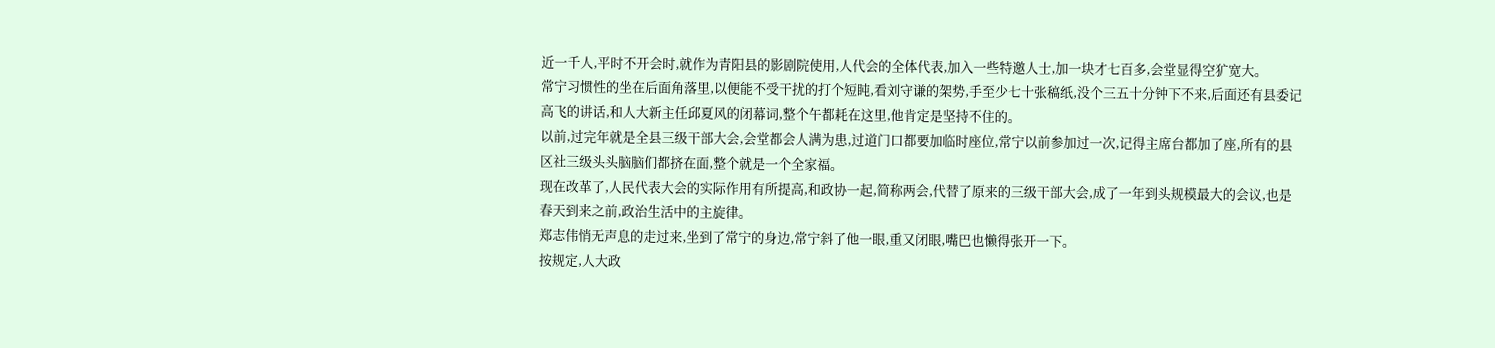近一千人,平时不开会时,就作为青阳县的影剧院使用,人代会的全体代表,加入一些特邀人士,加一块才七百多,会堂显得空犷宽大。
常宁习惯性的坐在后面角落里,以便能不受干扰的打个短盹,看刘守谦的架势,手至少七十张稿纸,没个三五十分钟下不来,后面还有县委记高飞的讲话,和人大新主任邱夏风的闭幕词,整个午都耗在这里,他肯定是坚持不住的。
以前,过完年就是全县三级干部大会,会堂都会人满为患,过道门口都要加临时座位,常宁以前参加过一次,记得主席台都加了座,所有的县区社三级头头脑脑们都挤在面,整个就是一个全家福。
现在改革了,人民代表大会的实际作用有所提高,和政协一起,简称两会,代替了原来的三级干部大会,成了一年到头规模最大的会议,也是春天到来之前,政治生活中的主旋律。
郑志伟悄无声息的走过来,坐到了常宁的身边,常宁斜了他一眼,重又闭眼,嘴巴也懒得张开一下。
按规定,人大政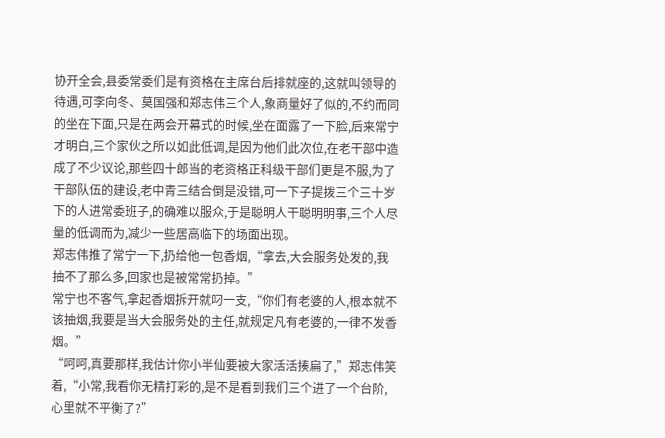协开全会,县委常委们是有资格在主席台后排就座的,这就叫领导的待遇,可李向冬、莫国强和郑志伟三个人,象商量好了似的,不约而同的坐在下面,只是在两会开幕式的时候,坐在面露了一下脸,后来常宁才明白,三个家伙之所以如此低调,是因为他们此次位,在老干部中造成了不少议论,那些四十郎当的老资格正科级干部们更是不服,为了干部队伍的建设,老中青三结合倒是没错,可一下子提拨三个三十岁下的人进常委班子,的确难以服众,于是聪明人干聪明明事,三个人尽量的低调而为,减少一些居高临下的场面出现。
郑志伟推了常宁一下,扔给他一包香烟,“拿去,大会服务处发的,我抽不了那么多,回家也是被常常扔掉。”
常宁也不客气,拿起香烟拆开就叼一支,“你们有老婆的人,根本就不该抽烟,我要是当大会服务处的主任,就规定凡有老婆的,一律不发香烟。”
“呵呵,真要那样,我估计你小半仙要被大家活活揍扁了,”郑志伟笑着,“小常,我看你无精打彩的,是不是看到我们三个进了一个台阶,心里就不平衡了?”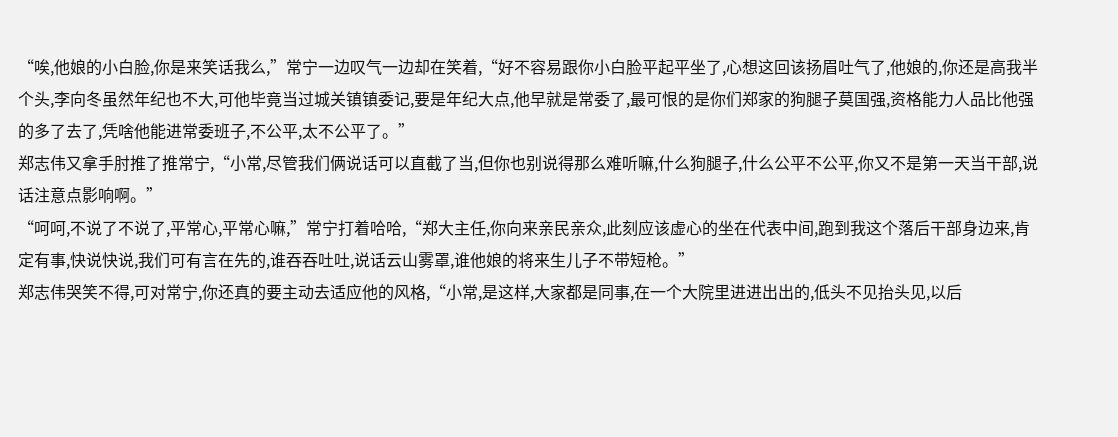“唉,他娘的小白脸,你是来笑话我么,”常宁一边叹气一边却在笑着,“好不容易跟你小白脸平起平坐了,心想这回该扬眉吐气了,他娘的,你还是高我半个头,李向冬虽然年纪也不大,可他毕竟当过城关镇镇委记,要是年纪大点,他早就是常委了,最可恨的是你们郑家的狗腿子莫国强,资格能力人品比他强的多了去了,凭啥他能进常委班子,不公平,太不公平了。”
郑志伟又拿手肘推了推常宁,“小常,尽管我们俩说话可以直截了当,但你也别说得那么难听嘛,什么狗腿子,什么公平不公平,你又不是第一天当干部,说话注意点影响啊。”
“呵呵,不说了不说了,平常心,平常心嘛,”常宁打着哈哈,“郑大主任,你向来亲民亲众,此刻应该虚心的坐在代表中间,跑到我这个落后干部身边来,肯定有事,快说快说,我们可有言在先的,谁吞吞吐吐,说话云山雾罩,谁他娘的将来生儿子不带短枪。”
郑志伟哭笑不得,可对常宁,你还真的要主动去适应他的风格,“小常,是这样,大家都是同事,在一个大院里进进出出的,低头不见抬头见,以后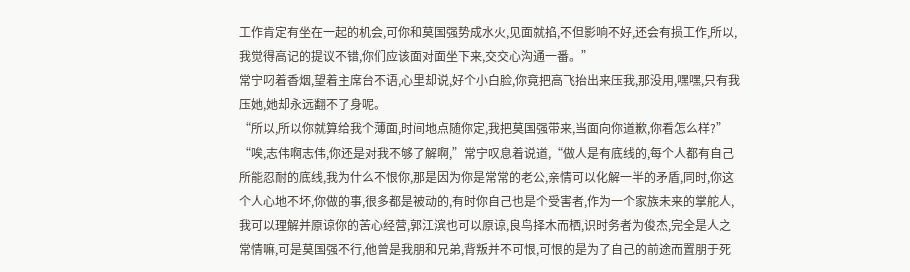工作肯定有坐在一起的机会,可你和莫国强势成水火,见面就掐,不但影响不好,还会有损工作,所以,我觉得高记的提议不错,你们应该面对面坐下来,交交心沟通一番。”
常宁叼着香烟,望着主席台不语,心里却说,好个小白脸,你竟把高飞抬出来压我,那没用,嘿嘿,只有我压她,她却永远翻不了身呢。
“所以,所以你就算给我个薄面,时间地点随你定,我把莫国强带来,当面向你道歉,你看怎么样?”
“唉,志伟啊志伟,你还是对我不够了解啊,”常宁叹息着说道,“做人是有底线的,每个人都有自己所能忍耐的底线,我为什么不恨你,那是因为你是常常的老公,亲情可以化解一半的矛盾,同时,你这个人心地不坏,你做的事,很多都是被动的,有时你自己也是个受害者,作为一个家族未来的掌舵人,我可以理解并原谅你的苦心经营,郭江滨也可以原谅,良鸟择木而栖,识时务者为俊杰,完全是人之常情嘛,可是莫国强不行,他曾是我朋和兄弟,背叛并不可恨,可恨的是为了自己的前途而置朋于死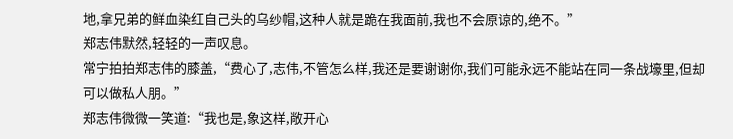地,拿兄弟的鲜血染红自己头的乌纱帽,这种人就是跪在我面前,我也不会原谅的,绝不。”
郑志伟默然,轻轻的一声叹息。
常宁拍拍郑志伟的膝盖,“费心了,志伟,不管怎么样,我还是要谢谢你,我们可能永远不能站在同一条战壕里,但却可以做私人朋。”
郑志伟微微一笑道:“我也是,象这样,敞开心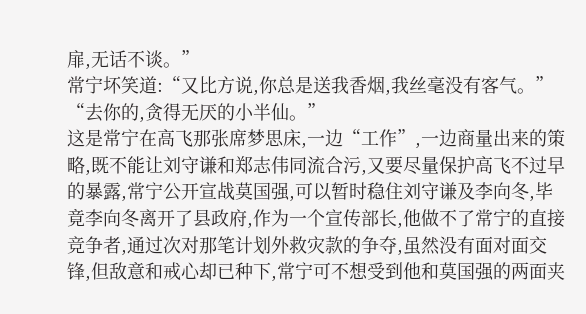扉,无话不谈。”
常宁坏笑道:“又比方说,你总是送我香烟,我丝毫没有客气。”
“去你的,贪得无厌的小半仙。”
这是常宁在高飞那张席梦思床,一边“工作”,一边商量出来的策略,既不能让刘守谦和郑志伟同流合污,又要尽量保护高飞不过早的暴露,常宁公开宣战莫国强,可以暂时稳住刘守谦及李向冬,毕竟李向冬离开了县政府,作为一个宣传部长,他做不了常宁的直接竞争者,通过次对那笔计划外救灾款的争夺,虽然没有面对面交锋,但敌意和戒心却已种下,常宁可不想受到他和莫国强的两面夹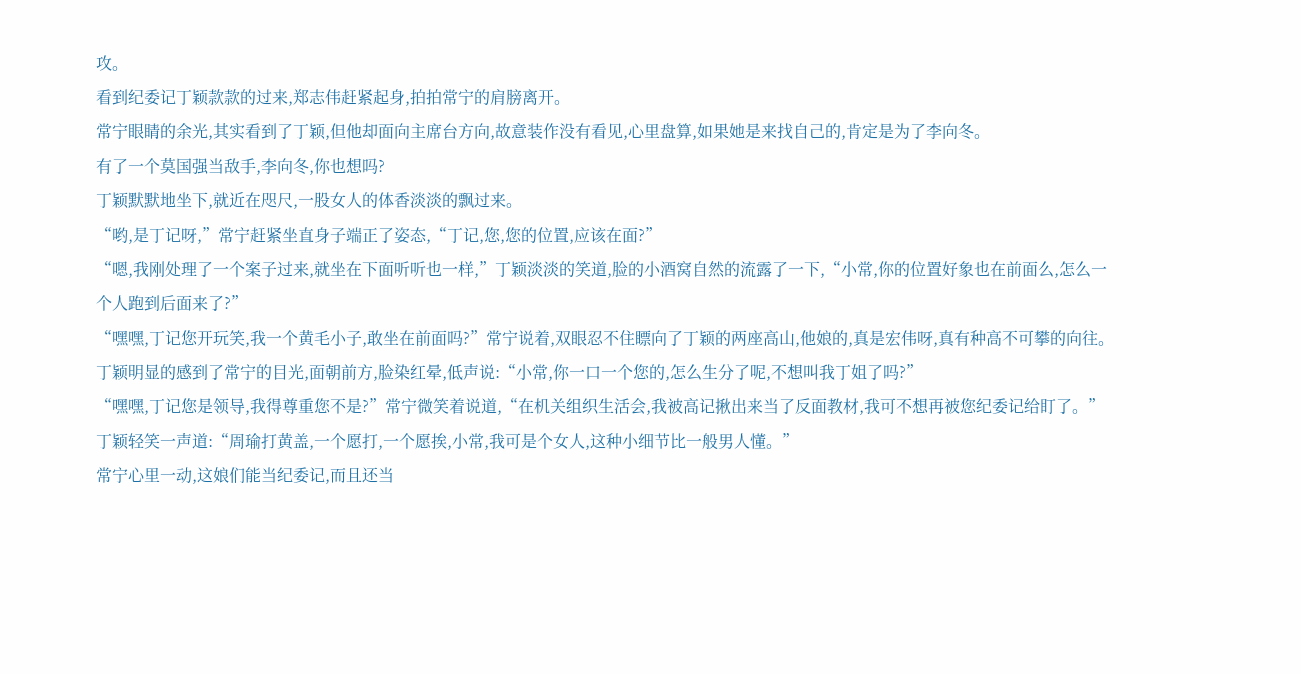攻。
看到纪委记丁颖款款的过来,郑志伟赶紧起身,拍拍常宁的肩膀离开。
常宁眼睛的余光,其实看到了丁颖,但他却面向主席台方向,故意装作没有看见,心里盘算,如果她是来找自己的,肯定是为了李向冬。
有了一个莫国强当敌手,李向冬,你也想吗?
丁颖默默地坐下,就近在咫尺,一股女人的体香淡淡的飘过来。
“哟,是丁记呀,”常宁赶紧坐直身子端正了姿态,“丁记,您,您的位置,应该在面?”
“嗯,我刚处理了一个案子过来,就坐在下面听听也一样,”丁颖淡淡的笑道,脸的小酒窝自然的流露了一下,“小常,你的位置好象也在前面么,怎么一个人跑到后面来了?”
“嘿嘿,丁记您开玩笑,我一个黄毛小子,敢坐在前面吗?”常宁说着,双眼忍不住瞟向了丁颖的两座高山,他娘的,真是宏伟呀,真有种高不可攀的向往。
丁颖明显的感到了常宁的目光,面朝前方,脸染红晕,低声说:“小常,你一口一个您的,怎么生分了呢,不想叫我丁姐了吗?”
“嘿嘿,丁记您是领导,我得尊重您不是?”常宁微笑着说道,“在机关组织生活会,我被高记揪出来当了反面教材,我可不想再被您纪委记给盯了。”
丁颖轻笑一声道:“周瑜打黄盖,一个愿打,一个愿挨,小常,我可是个女人,这种小细节比一般男人懂。”
常宁心里一动,这娘们能当纪委记,而且还当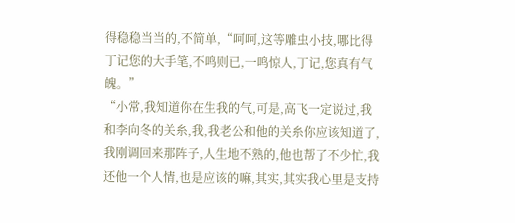得稳稳当当的,不简单,“呵呵,这等雕虫小技,哪比得丁记您的大手笔,不鸣则已,一鸣惊人,丁记,您真有气魄。”
“小常,我知道你在生我的气,可是,高飞一定说过,我和李向冬的关糸,我,我老公和他的关糸你应该知道了,我刚调回来那阵子,人生地不熟的,他也帮了不少忙,我还他一个人情,也是应该的嘛,其实,其实我心里是支持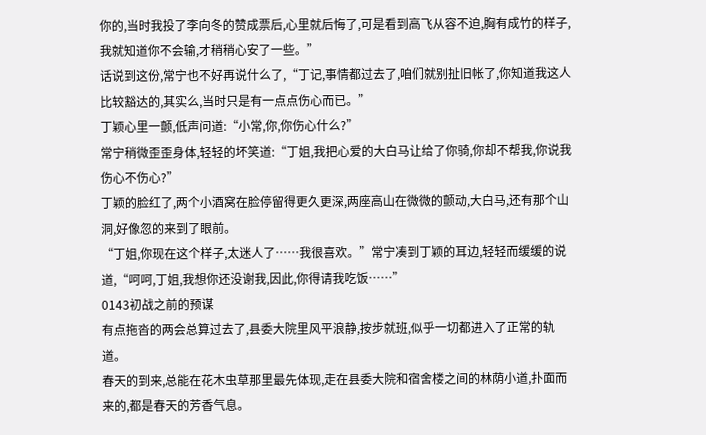你的,当时我投了李向冬的赞成票后,心里就后悔了,可是看到高飞从容不迫,胸有成竹的样子,我就知道你不会输,才稍稍心安了一些。”
话说到这份,常宁也不好再说什么了,“丁记,事情都过去了,咱们就别扯旧帐了,你知道我这人比较豁达的,其实么,当时只是有一点点伤心而已。”
丁颖心里一颤,低声问道:“小常,你,你伤心什么?”
常宁稍微歪歪身体,轻轻的坏笑道:“丁姐,我把心爱的大白马让给了你骑,你却不帮我,你说我伤心不伤心?”
丁颖的脸红了,两个小酒窝在脸停留得更久更深,两座高山在微微的颤动,大白马,还有那个山洞,好像忽的来到了眼前。
“丁姐,你现在这个样子,太迷人了……我很喜欢。”常宁凑到丁颖的耳边,轻轻而缓缓的说道,“呵呵,丁姐,我想你还没谢我,因此,你得请我吃饭……”
0143初战之前的预谋
有点拖沓的两会总算过去了,县委大院里风平浪静,按步就班,似乎一切都进入了正常的轨道。
春天的到来,总能在花木虫草那里最先体现,走在县委大院和宿舍楼之间的林荫小道,扑面而来的,都是春天的芳香气息。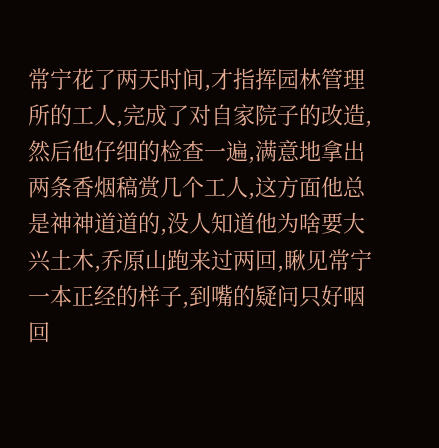常宁花了两天时间,才指挥园林管理所的工人,完成了对自家院子的改造,然后他仔细的检查一遍,满意地拿出两条香烟稿赏几个工人,这方面他总是神神道道的,没人知道他为啥要大兴土木,乔原山跑来过两回,瞅见常宁一本正经的样子,到嘴的疑问只好咽回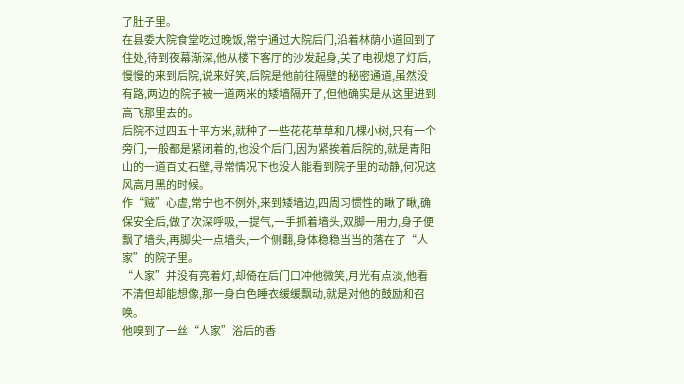了肚子里。
在县委大院食堂吃过晚饭,常宁通过大院后门,沿着林荫小道回到了住处,待到夜幕渐深,他从楼下客厅的沙发起身,关了电视熄了灯后,慢慢的来到后院,说来好笑,后院是他前往隔壁的秘密通道,虽然没有路,两边的院子被一道两米的矮墙隔开了,但他确实是从这里进到高飞那里去的。
后院不过四五十平方米,就种了一些花花草草和几棵小树,只有一个旁门,一般都是紧闭着的,也没个后门,因为紧挨着后院的,就是青阳山的一道百丈石壁,寻常情况下也没人能看到院子里的动静,何况这风高月黑的时候。
作“贼”心虚,常宁也不例外,来到矮墙边,四周习惯性的瞅了瞅,确保安全后,做了次深呼吸,一提气,一手抓着墙头,双脚一用力,身子便飘了墙头,再脚尖一点墙头,一个侧翻,身体稳稳当当的落在了“人家”的院子里。
“人家”并没有亮着灯,却倚在后门口冲他微笑,月光有点淡,他看不清但却能想像,那一身白色睡衣缓缓飘动,就是对他的鼓励和召唤。
他嗅到了一丝“人家”浴后的香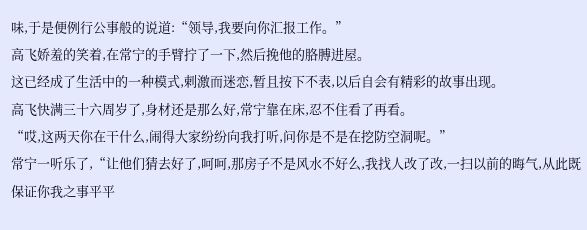味,于是便例行公事般的说道:“领导,我要向你汇报工作。”
高飞娇羞的笑着,在常宁的手臂拧了一下,然后挽他的胳膊进屋。
这已经成了生活中的一种模式,剌激而迷恋,暂且按下不表,以后自会有精彩的故事出现。
高飞快满三十六周岁了,身材还是那么好,常宁靠在床,忍不住看了再看。
“哎,这两天你在干什么,闹得大家纷纷向我打听,问你是不是在挖防空洞呢。”
常宁一听乐了,“让他们猜去好了,呵呵,那房子不是风水不好么,我找人改了改,一扫以前的晦气,从此既保证你我之事平平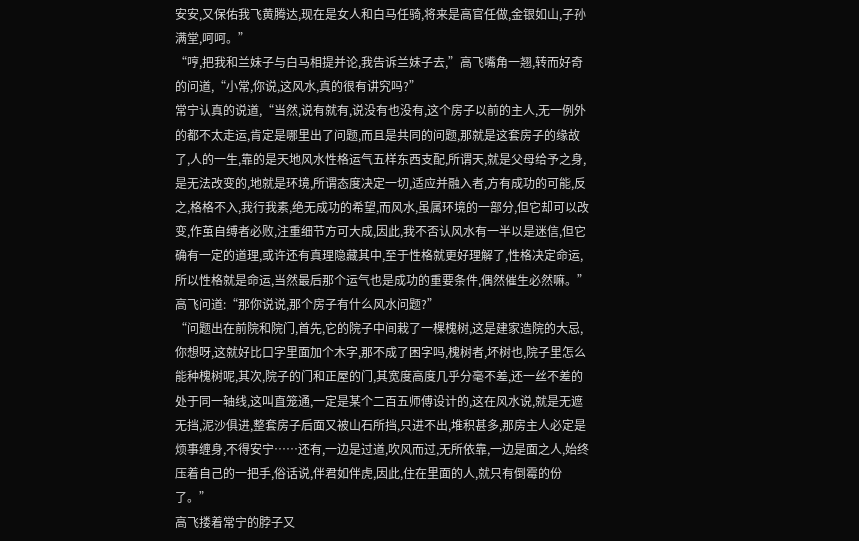安安,又保佑我飞黄腾达,现在是女人和白马任骑,将来是高官任做,金银如山,子孙满堂,呵呵。”
“哼,把我和兰妹子与白马相提并论,我告诉兰妹子去,”高飞嘴角一翘,转而好奇的问道,“小常,你说,这风水,真的很有讲究吗?”
常宁认真的说道,“当然,说有就有,说没有也没有,这个房子以前的主人,无一例外的都不太走运,肯定是哪里出了问题,而且是共同的问题,那就是这套房子的缘故了,人的一生,靠的是天地风水性格运气五样东西支配,所谓天,就是父母给予之身,是无法改变的,地就是环境,所谓态度决定一切,适应并融入者,方有成功的可能,反之,格格不入,我行我素,绝无成功的希望,而风水,虽属环境的一部分,但它却可以改变,作茧自缚者必败,注重细节方可大成,因此,我不否认风水有一半以是迷信,但它确有一定的道理,或许还有真理隐藏其中,至于性格就更好理解了,性格决定命运,所以性格就是命运,当然最后那个运气也是成功的重要条件,偶然催生必然嘛。”
高飞问道:“那你说说,那个房子有什么风水问题?”
“问题出在前院和院门,首先,它的院子中间栽了一棵槐树,这是建家造院的大忌,你想呀,这就好比口字里面加个木字,那不成了困字吗,槐树者,坏树也,院子里怎么能种槐树呢,其次,院子的门和正屋的门,其宽度高度几乎分毫不差,还一丝不差的处于同一轴线,这叫直笼通,一定是某个二百五师傅设计的,这在风水说,就是无遮无挡,泥沙俱进,整套房子后面又被山石所挡,只进不出,堆积甚多,那房主人必定是烦事缠身,不得安宁……还有,一边是过道,吹风而过,无所依靠,一边是面之人,始终压着自己的一把手,俗话说,伴君如伴虎,因此,住在里面的人,就只有倒霉的份了。”
高飞搂着常宁的脖子又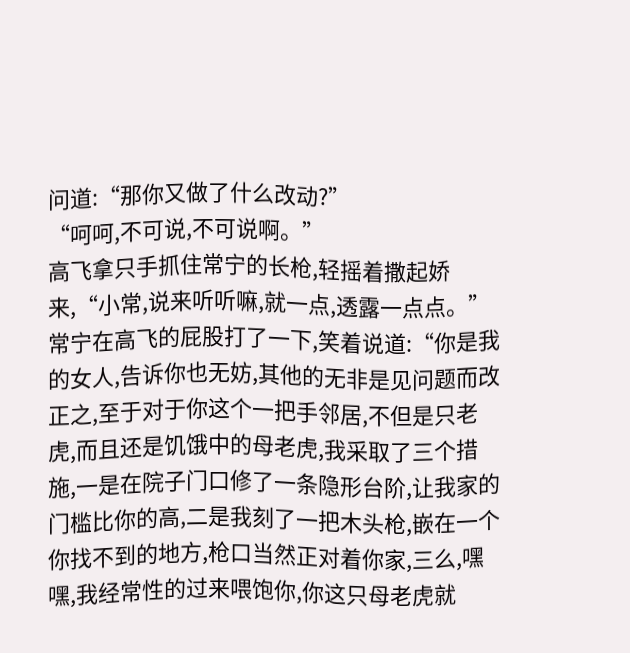问道:“那你又做了什么改动?”
“呵呵,不可说,不可说啊。”
高飞拿只手抓住常宁的长枪,轻摇着撒起娇来,“小常,说来听听嘛,就一点,透露一点点。”
常宁在高飞的屁股打了一下,笑着说道:“你是我的女人,告诉你也无妨,其他的无非是见问题而改正之,至于对于你这个一把手邻居,不但是只老虎,而且还是饥饿中的母老虎,我采取了三个措施,一是在院子门口修了一条隐形台阶,让我家的门槛比你的高,二是我刻了一把木头枪,嵌在一个你找不到的地方,枪口当然正对着你家,三么,嘿嘿,我经常性的过来喂饱你,你这只母老虎就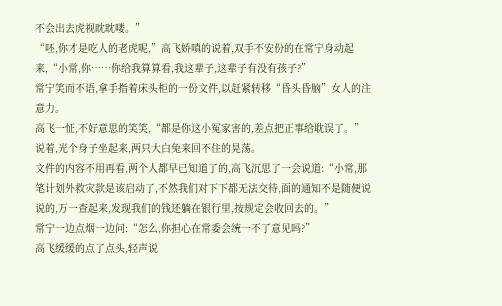不会出去虎视眈眈喽。”
“呸,你才是吃人的老虎呢,”高飞娇嗔的说着,双手不安份的在常宁身动起来,“小常,你……你给我算算看,我这辈子,这辈子有没有孩子?”
常宁笑而不语,拿手指着床头柜的一份文件,以赶紧转移“昏头昏脑”女人的注意力。
高飞一怔,不好意思的笑笑,“都是你这小冤家害的,差点把正事给耽误了。”说着,光个身子坐起来,两只大白兔来回不住的晃荡。
文件的内容不用再看,两个人都早已知道了的,高飞沉思了一会说道:“小常,那笔计划外救灾款是该启动了,不然我们对下下都无法交待,面的通知不是随便说说的,万一查起来,发现我们的钱还躺在银行里,按规定会收回去的。”
常宁一边点烟一边问:“怎么,你担心在常委会统一不了意见吗?”
高飞缓缓的点了点头,轻声说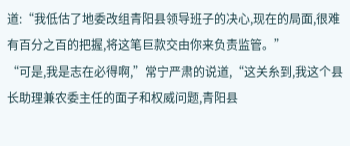道:“我低估了地委改组青阳县领导班子的决心,现在的局面,很难有百分之百的把握,将这笔巨款交由你来负责监管。”
“可是,我是志在必得啊,”常宁严肃的说道,“这关糸到,我这个县长助理兼农委主任的面子和权威问题,青阳县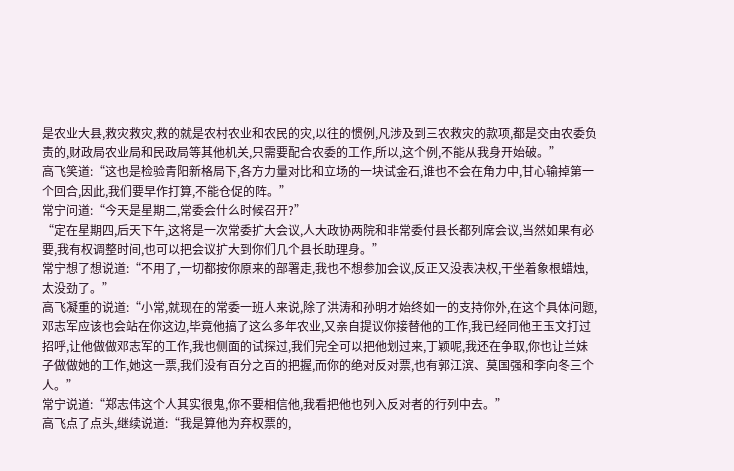是农业大县,救灾救灾,救的就是农村农业和农民的灾,以往的惯例,凡涉及到三农救灾的款项,都是交由农委负责的,财政局农业局和民政局等其他机关,只需要配合农委的工作,所以,这个例,不能从我身开始破。”
高飞笑道:“这也是检验青阳新格局下,各方力量对比和立场的一块试金石,谁也不会在角力中,甘心输掉第一个回合,因此,我们要早作打算,不能仓促的阵。”
常宁问道:“今天是星期二,常委会什么时候召开?”
“定在星期四,后天下午,这将是一次常委扩大会议,人大政协两院和非常委付县长都列席会议,当然如果有必要,我有权调整时间,也可以把会议扩大到你们几个县长助理身。”
常宁想了想说道:“不用了,一切都按你原来的部署走,我也不想参加会议,反正又没表决权,干坐着象根蜡烛,太没劲了。”
高飞凝重的说道:“小常,就现在的常委一班人来说,除了洪涛和孙明才始终如一的支持你外,在这个具体问题,邓志军应该也会站在你这边,毕竟他搞了这么多年农业,又亲自提议你接替他的工作,我已经同他王玉文打过招呼,让他做做邓志军的工作,我也侧面的试探过,我们完全可以把他划过来,丁颖呢,我还在争取,你也让兰妹子做做她的工作,她这一票,我们没有百分之百的把握,而你的绝对反对票,也有郭江滨、莫国强和李向冬三个人。”
常宁说道:“郑志伟这个人其实很鬼,你不要相信他,我看把他也列入反对者的行列中去。”
高飞点了点头,继续说道:“我是算他为弃权票的,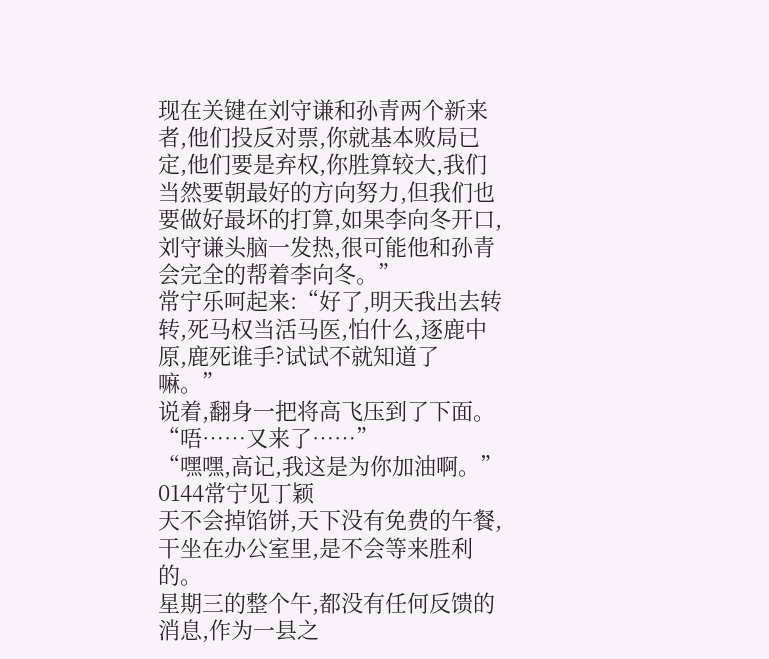现在关键在刘守谦和孙青两个新来者,他们投反对票,你就基本败局已定,他们要是弃权,你胜算较大,我们当然要朝最好的方向努力,但我们也要做好最坏的打算,如果李向冬开口,刘守谦头脑一发热,很可能他和孙青会完全的帮着李向冬。”
常宁乐呵起来:“好了,明天我出去转转,死马权当活马医,怕什么,逐鹿中原,鹿死谁手?试试不就知道了嘛。”
说着,翻身一把将高飞压到了下面。
“唔……又来了……”
“嘿嘿,高记,我这是为你加油啊。”
0144常宁见丁颖
天不会掉馅饼,天下没有免费的午餐,干坐在办公室里,是不会等来胜利的。
星期三的整个午,都没有任何反馈的消息,作为一县之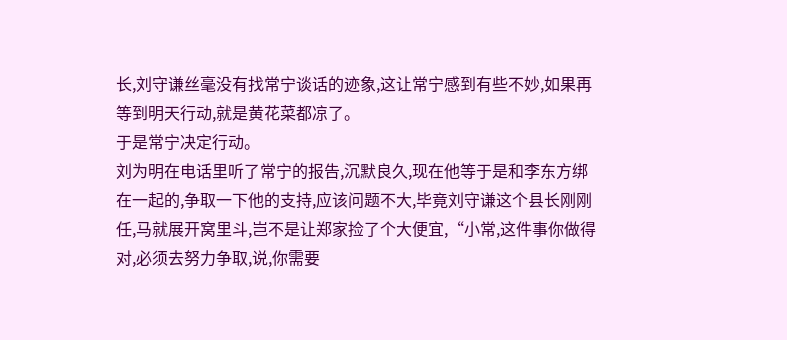长,刘守谦丝毫没有找常宁谈话的迹象,这让常宁感到有些不妙,如果再等到明天行动,就是黄花菜都凉了。
于是常宁决定行动。
刘为明在电话里听了常宁的报告,沉默良久,现在他等于是和李东方绑在一起的,争取一下他的支持,应该问题不大,毕竟刘守谦这个县长刚刚任,马就展开窝里斗,岂不是让郑家捡了个大便宜,“小常,这件事你做得对,必须去努力争取,说,你需要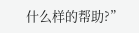什么样的帮助?”